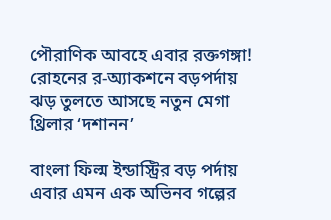পৌরাণিক আবহে এবার রক্তগঙ্গা! রোহনের র-অ্যাকশনে বড়পর্দায় ঝড় তুলতে আসছে নতুন মেগা থ্রিলার ‘দশানন’

বাংলা ফিল্ম ইন্ডাস্ট্রির বড় পর্দায় এবার এমন এক অভিনব গল্পের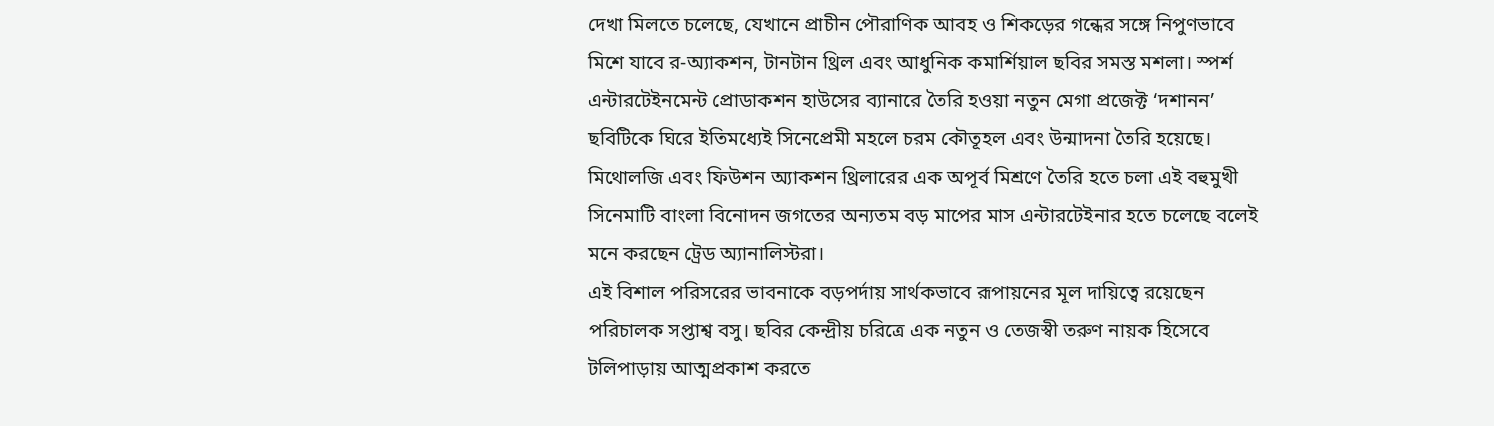দেখা মিলতে চলেছে, যেখানে প্রাচীন পৌরাণিক আবহ ও শিকড়ের গন্ধের সঙ্গে নিপুণভাবে মিশে যাবে র-অ্যাকশন, টানটান থ্রিল এবং আধুনিক কমার্শিয়াল ছবির সমস্ত মশলা। স্পর্শ এন্টারটেইনমেন্ট প্রোডাকশন হাউসের ব্যানারে তৈরি হওয়া নতুন মেগা প্রজেক্ট ‘দশানন’ ছবিটিকে ঘিরে ইতিমধ্যেই সিনেপ্রেমী মহলে চরম কৌতূহল এবং উন্মাদনা তৈরি হয়েছে। মিথোলজি এবং ফিউশন অ্যাকশন থ্রিলারের এক অপূর্ব মিশ্রণে তৈরি হতে চলা এই বহুমুখী সিনেমাটি বাংলা বিনোদন জগতের অন্যতম বড় মাপের মাস এন্টারটেইনার হতে চলেছে বলেই মনে করছেন ট্রেড অ্যানালিস্টরা।
এই বিশাল পরিসরের ভাবনাকে বড়পর্দায় সার্থকভাবে রূপায়নের মূল দায়িত্বে রয়েছেন পরিচালক সপ্তাশ্ব বসু। ছবির কেন্দ্রীয় চরিত্রে এক নতুন ও তেজস্বী তরুণ নায়ক হিসেবে টলিপাড়ায় আত্মপ্রকাশ করতে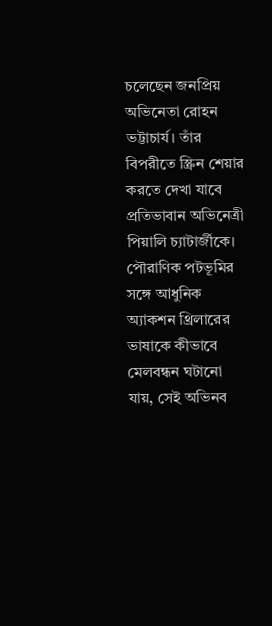চলেছেন জনপ্রিয় অভিনেতা রোহন ভট্টাচার্য। তাঁর বিপরীতে স্ক্রিন শেয়ার করতে দেখা যাবে প্রতিভাবান অভিনেত্রী পিয়ালি চ্যাটার্জীকে। পৌরাণিক পটভূমির সঙ্গে আধুনিক অ্যাকশন থ্রিলারের ভাষাকে কীভাবে মেলবন্ধন ঘটানো যায়, সেই অভিনব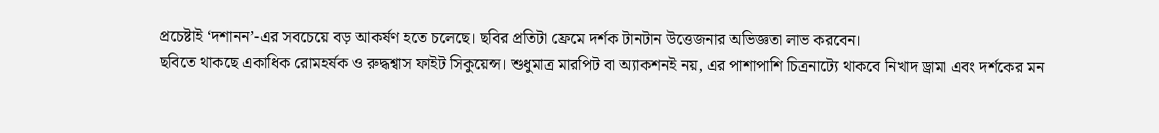প্রচেষ্টাই ‘দশানন’-এর সবচেয়ে বড় আকর্ষণ হতে চলেছে। ছবির প্রতিটা ফ্রেমে দর্শক টানটান উত্তেজনার অভিজ্ঞতা লাভ করবেন।
ছবিতে থাকছে একাধিক রোমহর্ষক ও রুদ্ধশ্বাস ফাইট সিকুয়েন্স। শুধুমাত্র মারপিট বা অ্যাকশনই নয়, এর পাশাপাশি চিত্রনাট্যে থাকবে নিখাদ ড্রামা এবং দর্শকের মন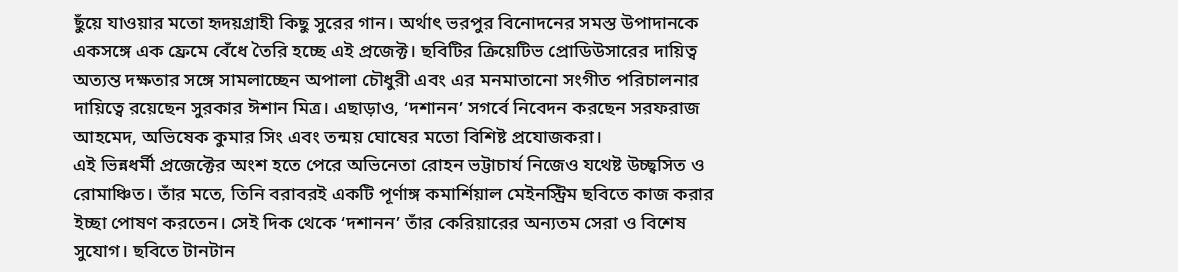ছুঁয়ে যাওয়ার মতো হৃদয়গ্রাহী কিছু সুরের গান। অর্থাৎ ভরপুর বিনোদনের সমস্ত উপাদানকে একসঙ্গে এক ফ্রেমে বেঁধে তৈরি হচ্ছে এই প্রজেক্ট। ছবিটির ক্রিয়েটিভ প্রোডিউসারের দায়িত্ব অত্যন্ত দক্ষতার সঙ্গে সামলাচ্ছেন অপালা চৌধুরী এবং এর মনমাতানো সংগীত পরিচালনার দায়িত্বে রয়েছেন সুরকার ঈশান মিত্র। এছাড়াও, ‘দশানন’ সগর্বে নিবেদন করছেন সরফরাজ আহমেদ, অভিষেক কুমার সিং এবং তন্ময় ঘোষের মতো বিশিষ্ট প্রযোজকরা।
এই ভিন্নধর্মী প্রজেক্টের অংশ হতে পেরে অভিনেতা রোহন ভট্টাচার্য নিজেও যথেষ্ট উচ্ছ্বসিত ও রোমাঞ্চিত। তাঁর মতে, তিনি বরাবরই একটি পূর্ণাঙ্গ কমার্শিয়াল মেইনস্ট্রিম ছবিতে কাজ করার ইচ্ছা পোষণ করতেন। সেই দিক থেকে ‘দশানন’ তাঁর কেরিয়ারের অন্যতম সেরা ও বিশেষ সুযোগ। ছবিতে টানটান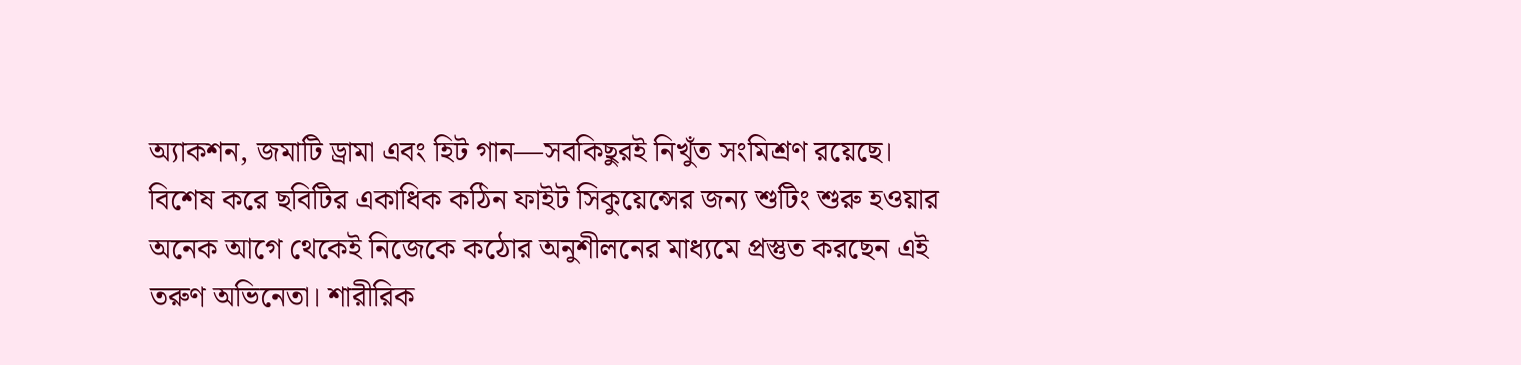অ্যাকশন, জমাটি ড্রামা এবং হিট গান—সবকিছুরই নিখুঁত সংমিশ্রণ রয়েছে। বিশেষ করে ছবিটির একাধিক কঠিন ফাইট সিকুয়েন্সের জন্য শুটিং শুরু হওয়ার অনেক আগে থেকেই নিজেকে কঠোর অনুশীলনের মাধ্যমে প্রস্তুত করছেন এই তরুণ অভিনেতা। শারীরিক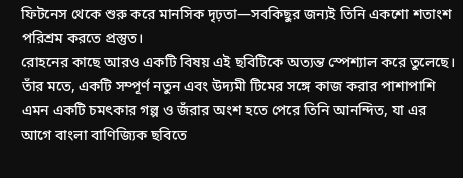ফিটনেস থেকে শুরু করে মানসিক দৃঢ়তা—সবকিছুর জন্যই তিনি একশো শতাংশ পরিশ্রম করতে প্রস্তুত।
রোহনের কাছে আরও একটি বিষয় এই ছবিটিকে অত্যন্ত স্পেশ্যাল করে তুলেছে। তাঁর মতে, একটি সম্পূর্ণ নতুন এবং উদ্যমী টিমের সঙ্গে কাজ করার পাশাপাশি এমন একটি চমৎকার গল্প ও জঁরার অংশ হতে পেরে তিনি আনন্দিত, যা এর আগে বাংলা বাণিজ্যিক ছবিতে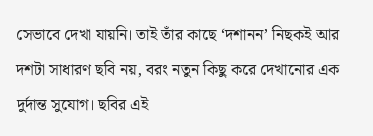সেভাবে দেখা যায়নি। তাই তাঁর কাছে ‘দশানন’ নিছকই আর দশটা সাধারণ ছবি নয়, বরং নতুন কিছু করে দেখানোর এক দুর্দান্ত সুযোগ। ছবির এই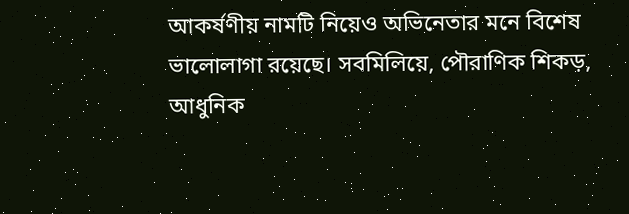আকর্ষণীয় নামটি নিয়েও অভিনেতার মনে বিশেষ ভালোলাগা রয়েছে। সবমিলিয়ে, পৌরাণিক শিকড়, আধুনিক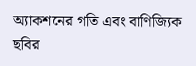অ্যাকশনের গতি এবং বাণিজ্যিক ছবির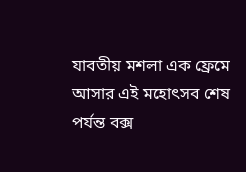যাবতীয় মশলা এক ফ্রেমে আসার এই মহোৎসব শেষ পর্যন্ত বক্স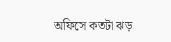অফিসে কতটা ঝড়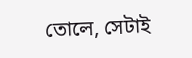তোলে, সেটাই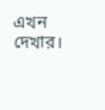এখন দেখার।